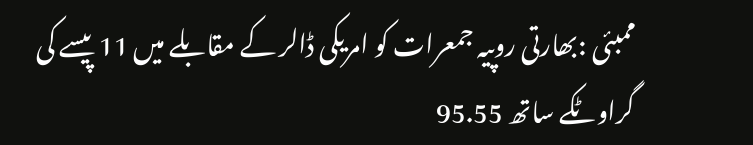ممبئی :بھارتی روپیہ جمعرات کو امریکی ڈالر کے مقابلے میں 11 پیسے کی گراوٹکے ساتھ 95.55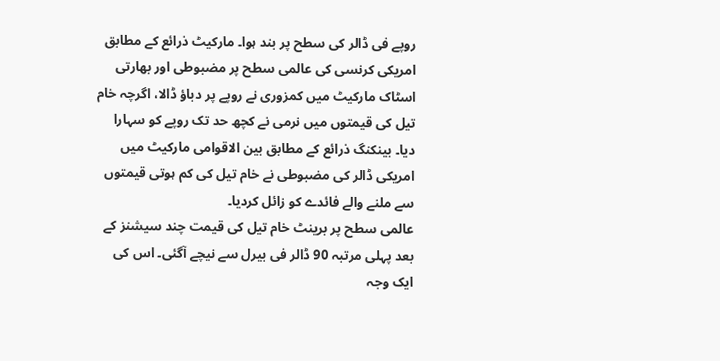روپے فی ڈالر کی سطح پر بند ہوا۔ مارکیٹ ذرائع کے مطابق امریکی کرنسی کی عالمی سطح پر مضبوطی اور بھارتی اسٹاک مارکیٹ میں کمزوری نے روپے پر دباؤ ڈالا، اگرچہ خام تیل کی قیمتوں میں نرمی نے کچھ حد تک روپے کو سہارا دیا۔ بینکنگ ذرائع کے مطابق بین الاقوامی مارکیٹ میں امریکی ڈالر کی مضبوطی نے خام تیل کی کم ہوتی قیمتوں سے ملنے والے فائدے کو زائل کردیا۔
عالمی سطح پر برینٹ خام تیل کی قیمت چند سیشنز کے بعد پہلی مرتبہ 90 ڈالر فی بیرل سے نیچے آگئی۔ اس کی ایک وجہ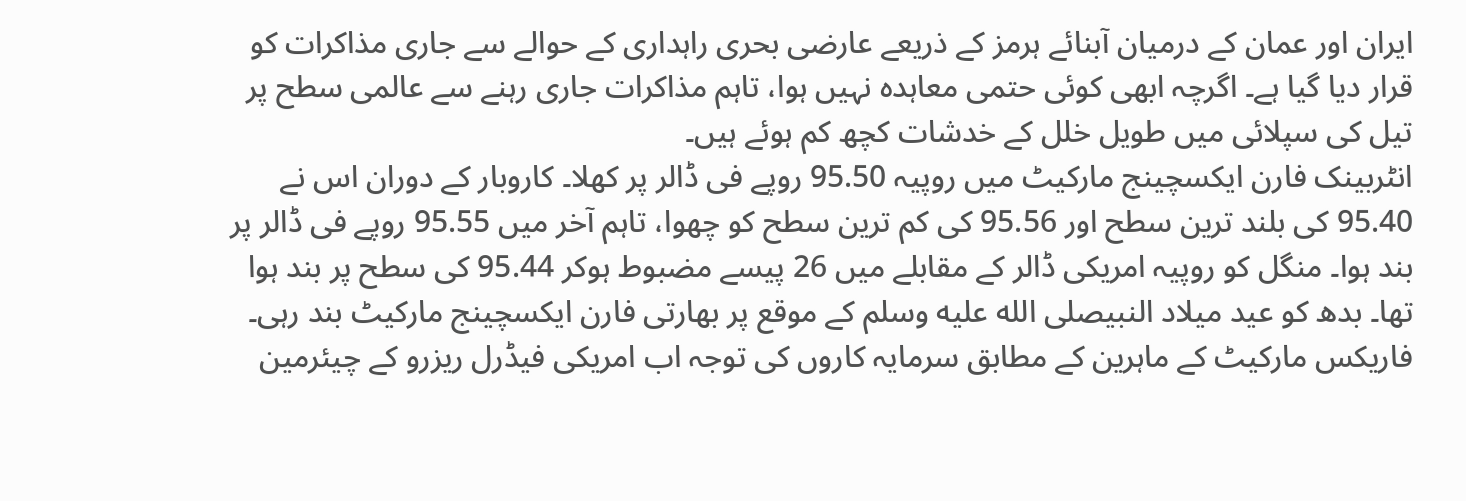ایران اور عمان کے درمیان آبنائے ہرمز کے ذریعے عارضی بحری راہداری کے حوالے سے جاری مذاکرات کو قرار دیا گیا ہے۔ اگرچہ ابھی کوئی حتمی معاہدہ نہیں ہوا، تاہم مذاکرات جاری رہنے سے عالمی سطح پر تیل کی سپلائی میں طویل خلل کے خدشات کچھ کم ہوئے ہیں۔
انٹربینک فارن ایکسچینج مارکیٹ میں روپیہ 95.50 روپے فی ڈالر پر کھلا۔ کاروبار کے دوران اس نے 95.40 کی بلند ترین سطح اور 95.56 کی کم ترین سطح کو چھوا، تاہم آخر میں 95.55 روپے فی ڈالر پر بند ہوا۔ منگل کو روپیہ امریکی ڈالر کے مقابلے میں 26 پیسے مضبوط ہوکر 95.44 کی سطح پر بند ہوا تھا۔ بدھ کو عید میلاد النبیصلى الله عليه وسلم کے موقع پر بھارتی فارن ایکسچینج مارکیٹ بند رہی۔
فاریکس مارکیٹ کے ماہرین کے مطابق سرمایہ کاروں کی توجہ اب امریکی فیڈرل ریزرو کے چیئرمین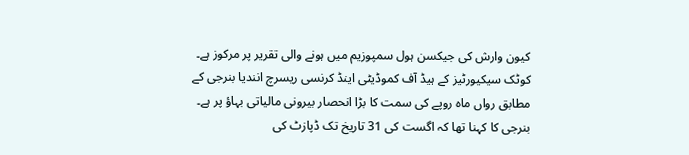کیون وارش کی جیکسن ہول سمپوزیم میں ہونے والی تقریر پر مرکوز ہے۔ کوٹک سیکیورٹیز کے ہیڈ آف کموڈیٹی اینڈ کرنسی ریسرچ انندیا بنرجی کے مطابق رواں ماہ روپے کی سمت کا بڑا انحصار بیرونی مالیاتی بہاؤ پر ہے۔ بنرجی کا کہنا تھا کہ اگست کی 31 تاریخ تک ڈپازٹ کی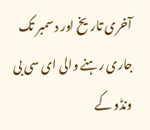آخری تاریخ اور دسمبر تک جاری رہنے والی ای سی بی ونڈو کے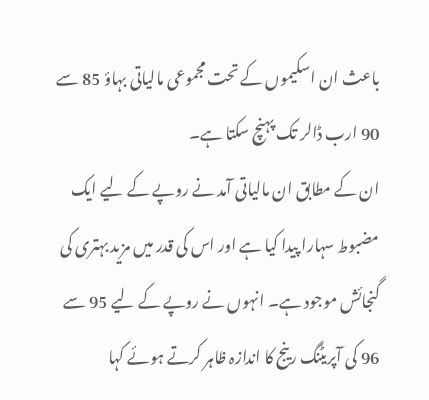باعث ان اسکیموں کے تحت مجموعی مالیاتی بہاؤ 85 سے 90 ارب ڈالر تک پہنچ سکتا ہے۔
ان کے مطابق ان مالیاتی آمد نے روپے کے لیے ایک مضبوط سہارا پیدا کیا ہے اور اس کی قدر میں مزید بہتری کی گنجائش موجود ہے۔ انہوں نے روپے کے لیے 95 سے 96 کی آپریٹنگ رینج کا اندازہ ظاہر کرتے ہوئے کہا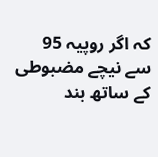کہ اگر روپیہ 95 سے نیچے مضبوطی کے ساتھ بند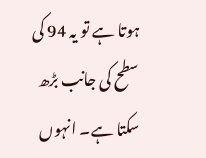ہوتا ہے تو یہ 94 کی سطح کی جانب بڑھ سکتا ہے۔ انہوں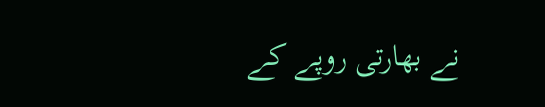نے بھارتی روپے کے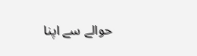حوالے سے اپنا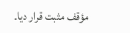مؤقف مثبت قرار دیا۔